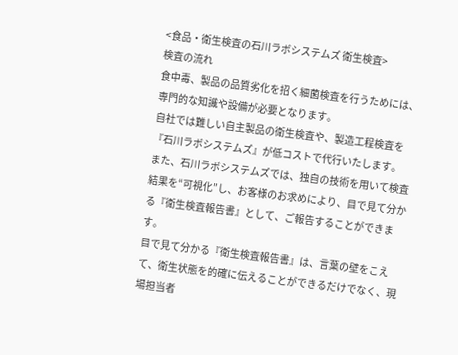<食品・衛生検査の石川ラボシステムズ 衛生検査>
検査の流れ
食中毒、製品の品質劣化を招く細菌検査を行うためには、専門的な知識や設備が必要となります。
自社では難しい自主製品の衛生検査や、製造工程検査を『石川ラボシステムズ』が低コストで代行いたします。
また、石川ラボシステムズでは、独自の技術を用いて検査結果を“可視化”し、お客様のお求めにより、目で見て分かる『衛生検査報告書』として、ご報告することができます。
目で見て分かる『衛生検査報告書』は、言葉の壁をこえて、衛生状態を的確に伝えることができるだけでなく、現場担当者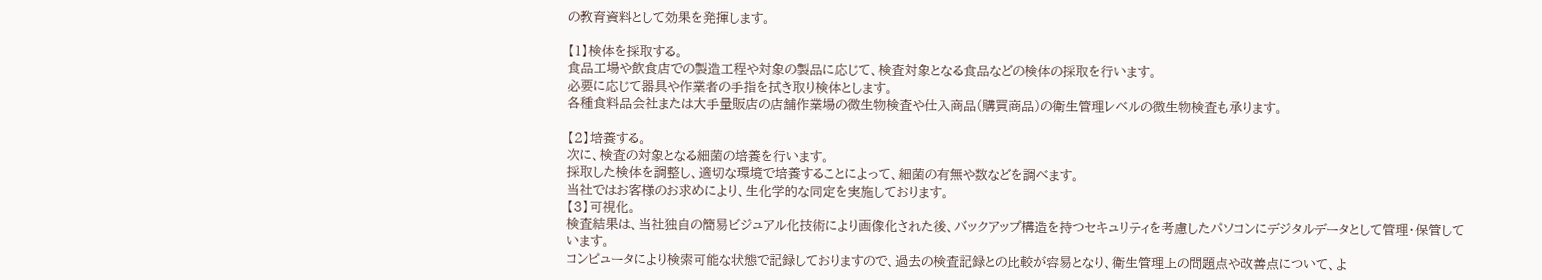の教育資料として効果を発揮します。

【1】検体を採取する。
食品工場や飲食店での製造工程や対象の製品に応じて、検査対象となる食品などの検体の採取を行います。
必要に応じて器具や作業者の手指を拭き取り検体とします。
各種食料品会社または大手量販店の店舗作業場の微生物検査や仕入商品(購買商品)の衛生管理レベルの微生物検査も承ります。

【2】培養する。
次に、検査の対象となる細菌の培養を行います。
採取した検体を調整し、適切な環境で培養することによって、細菌の有無や数などを調べます。
当社ではお客様のお求めにより、生化学的な同定を実施しております。
【3】可視化。
検査結果は、当社独自の簡易ビジュアル化技術により画像化された後、バックアップ構造を持つセキュリティを考慮したパソコンにデジタルデータとして管理・保管しています。
コンピュータにより検索可能な状態で記録しておりますので、過去の検査記録との比較が容易となり、衛生管理上の問題点や改善点について、よ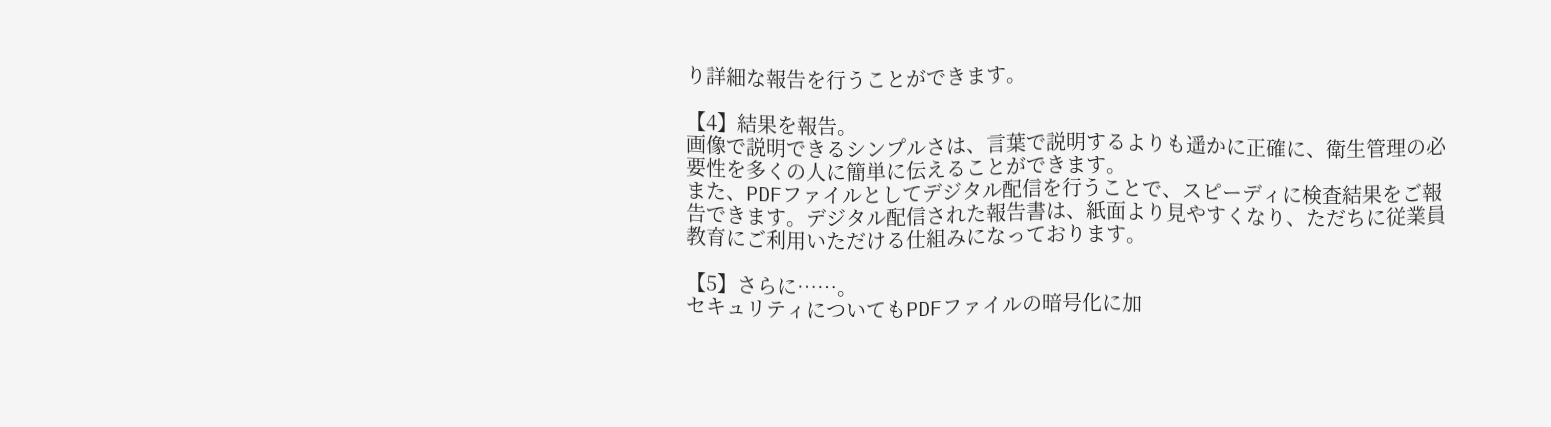り詳細な報告を行うことができます。

【4】結果を報告。
画像で説明できるシンプルさは、言葉で説明するよりも遥かに正確に、衛生管理の必要性を多くの人に簡単に伝えることができます。
また、PDFファイルとしてデジタル配信を行うことで、スピーディに検査結果をご報告できます。デジタル配信された報告書は、紙面より見やすくなり、ただちに従業員教育にご利用いただける仕組みになっております。

【5】さらに……。
セキュリティについてもPDFファイルの暗号化に加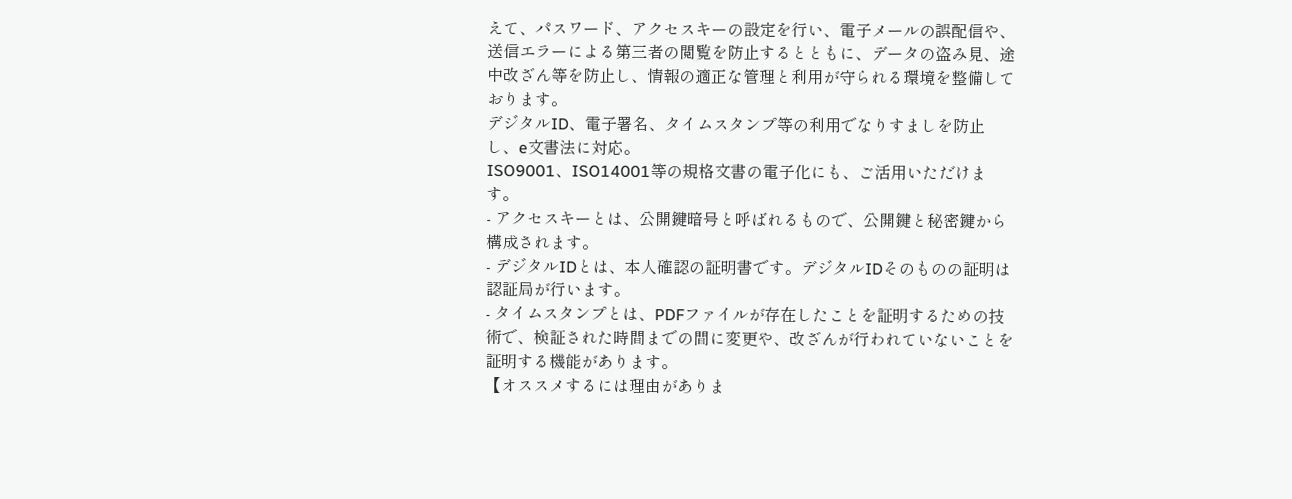えて、パスワード、アクセスキーの設定を行い、電子メールの誤配信や、送信エラーによる第三者の閲覧を防止するとともに、データの盗み見、途中改ざん等を防止し、情報の適正な管理と利用が守られる環境を整備しております。
デジタルID、電子署名、タイムスタンプ等の利用でなりすましを防止し、e文書法に対応。
ISO9001、ISO14001等の規格文書の電子化にも、ご活用いただけます。
- アクセスキーとは、公開鍵暗号と呼ばれるもので、公開鍵と秘密鍵から構成されます。
- デジタルIDとは、本人確認の証明書です。デジタルIDそのものの証明は認証局が行います。
- タイムスタンプとは、PDFファイルが存在したことを証明するための技術で、検証された時間までの間に変更や、改ざんが行われていないことを証明する機能があります。
【オススメするには理由がありま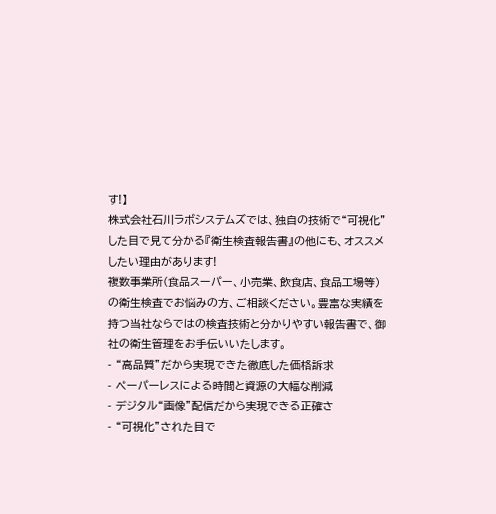す!】
株式会社石川ラボシステムズでは、独自の技術で“可視化”した目で見て分かる『衛生検査報告書』の他にも、オススメしたい理由があります!
複数事業所(食品スーパー、小売業、飲食店、食品工場等)の衛生検査でお悩みの方、ご相談ください。豊富な実績を持つ当社ならではの検査技術と分かりやすい報告書で、御社の衛生管理をお手伝いいたします。
- “高品質”だから実現できた徹底した価格訴求
- ペーパーレスによる時間と資源の大幅な削減
- デジタル“画像”配信だから実現できる正確さ
- “可視化”された目で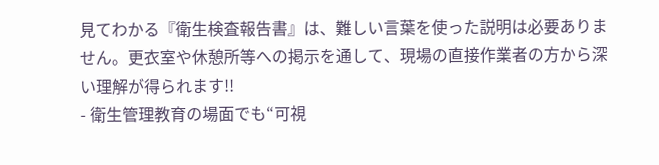見てわかる『衛生検査報告書』は、難しい言葉を使った説明は必要ありません。更衣室や休憩所等への掲示を通して、現場の直接作業者の方から深い理解が得られます!!
- 衛生管理教育の場面でも“可視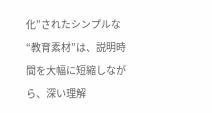化”されたシンプルな“教育素材”は、説明時間を大幅に短縮しながら、深い理解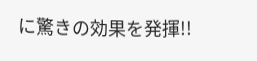に驚きの効果を発揮!!